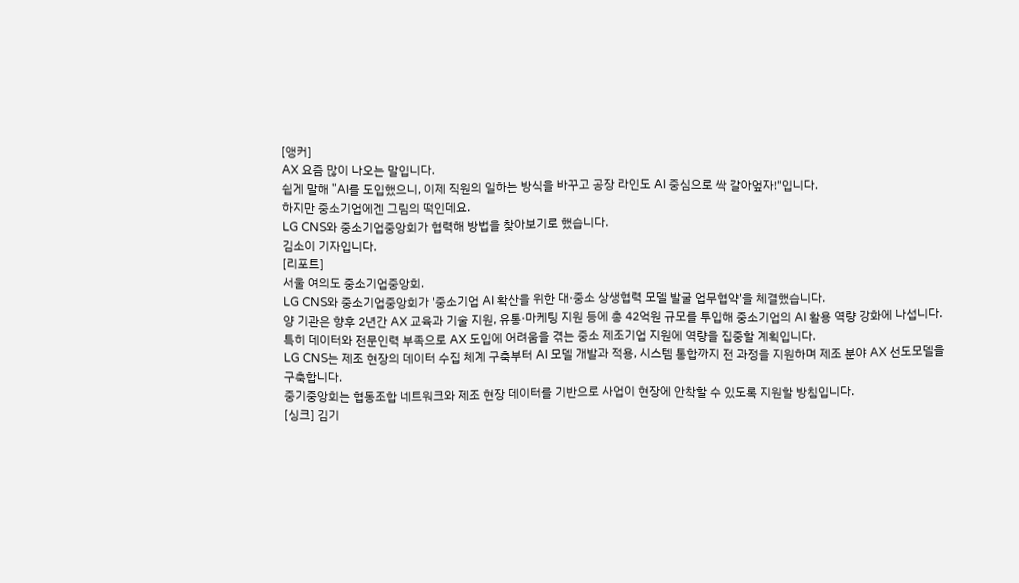[앵커]
AX 요즘 많이 나오는 말입니다.
쉽게 말해 "AI를 도입했으니, 이제 직원의 일하는 방식을 바꾸고 공장 라인도 AI 중심으로 싹 갈아엎자!"입니다.
하지만 중소기업에겐 그림의 떡인데요.
LG CNS와 중소기업중앙회가 협력해 방법을 찾아보기로 했습니다.
김소이 기자입니다.
[리포트]
서울 여의도 중소기업중앙회.
LG CNS와 중소기업중앙회가 '중소기업 AI 확산을 위한 대·중소 상생협력 모델 발굴 업무협약'을 체결했습니다.
양 기관은 향후 2년간 AX 교육과 기술 지원, 유통·마케팅 지원 등에 총 42억원 규모를 투입해 중소기업의 AI 활용 역량 강화에 나섭니다.
특히 데이터와 전문인력 부족으로 AX 도입에 어려움을 겪는 중소 제조기업 지원에 역량을 집중할 계획입니다.
LG CNS는 제조 현장의 데이터 수집 체계 구축부터 AI 모델 개발과 적용, 시스템 통합까지 전 과정을 지원하며 제조 분야 AX 선도모델을 구축합니다.
중기중앙회는 협동조합 네트워크와 제조 현장 데이터를 기반으로 사업이 현장에 안착할 수 있도록 지원할 방침입니다.
[싱크] 김기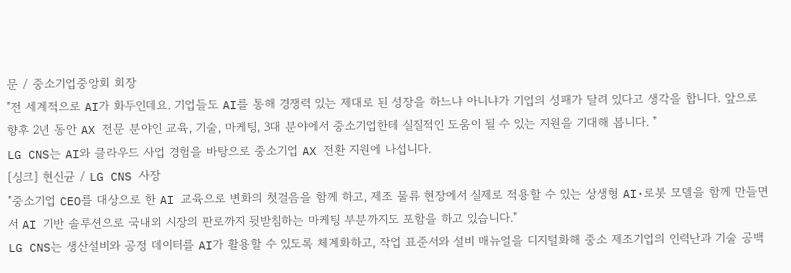문 / 중소기업중앙회 회장
"전 세계적으로 AI가 화두인데요. 기업들도 AI를 통해 경쟁력 있는 제대로 된 성장을 하느냐 아니냐가 기업의 성패가 달려 있다고 생각을 합니다. 앞으로 향후 2년 동안 AX 전문 분야인 교육, 기술, 마케팅, 3대 분야에서 중소기업한테 실질적인 도움이 될 수 있는 지원을 기대해 봅니다. "
LG CNS는 AI와 클라우드 사업 경험을 바탕으로 중소기업 AX 전환 지원에 나섭니다.
[싱크] 현신균 / LG CNS 사장
"중소기업 CEO를 대상으로 한 AI 교육으로 변화의 첫걸음을 함께 하고, 제조 물류 현장에서 실제로 적용할 수 있는 상생형 AI·로봇 모델을 함께 만들면서 AI 기반 솔루션으로 국내외 시장의 판로까지 뒷받침하는 마케팅 부분까지도 포함을 하고 있습니다."
LG CNS는 생산설비와 공정 데이터를 AI가 활용할 수 있도록 체계화하고, 작업 표준서와 설비 매뉴얼을 디지털화해 중소 제조기업의 인력난과 기술 공백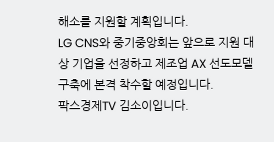해소를 지원할 계획입니다.
LG CNS와 중기중앙회는 앞으로 지원 대상 기업을 선정하고 제조업 AX 선도모델 구축에 본격 착수할 예정입니다.
팍스경제TV 김소이입니다.